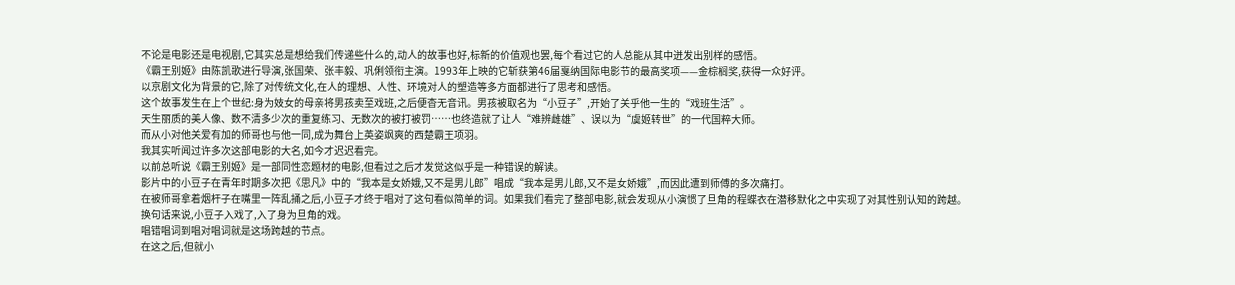不论是电影还是电视剧,它其实总是想给我们传递些什么的,动人的故事也好,标新的价值观也罢,每个看过它的人总能从其中迸发出别样的感悟。
《霸王别姬》由陈凯歌进行导演,张国荣、张丰毅、巩俐领衔主演。1993年上映的它斩获第46届戛纳国际电影节的最高奖项——金棕榈奖,获得一众好评。
以京剧文化为背景的它,除了对传统文化,在人的理想、人性、环境对人的塑造等多方面都进行了思考和感悟。
这个故事发生在上个世纪:身为妓女的母亲将男孩卖至戏班,之后便杳无音讯。男孩被取名为“小豆子”,开始了关乎他一生的“戏班生活”。
天生丽质的美人像、数不清多少次的重复练习、无数次的被打被罚……也终造就了让人“难辨雌雄”、误以为“虞姬转世”的一代国粹大师。
而从小对他关爱有加的师哥也与他一同,成为舞台上英姿飒爽的西楚霸王项羽。
我其实听闻过许多次这部电影的大名,如今才迟迟看完。
以前总听说《霸王别姬》是一部同性恋题材的电影,但看过之后才发觉这似乎是一种错误的解读。
影片中的小豆子在青年时期多次把《思凡》中的“我本是女娇娥,又不是男儿郎”唱成“我本是男儿郎,又不是女娇娥”,而因此遭到师傅的多次痛打。
在被师哥拿着烟杆子在嘴里一阵乱捅之后,小豆子才终于唱对了这句看似简单的词。如果我们看完了整部电影,就会发现从小演惯了旦角的程蝶衣在潜移默化之中实现了对其性别认知的跨越。
换句话来说,小豆子入戏了,入了身为旦角的戏。
唱错唱词到唱对唱词就是这场跨越的节点。
在这之后,但就小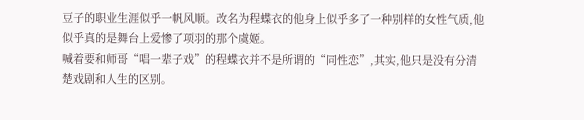豆子的职业生涯似乎一帆风顺。改名为程蝶衣的他身上似乎多了一种别样的女性气质,他似乎真的是舞台上爱惨了项羽的那个虞姬。
喊着要和师哥“唱一辈子戏”的程蝶衣并不是所谓的“同性恋”,其实,他只是没有分清楚戏剧和人生的区别。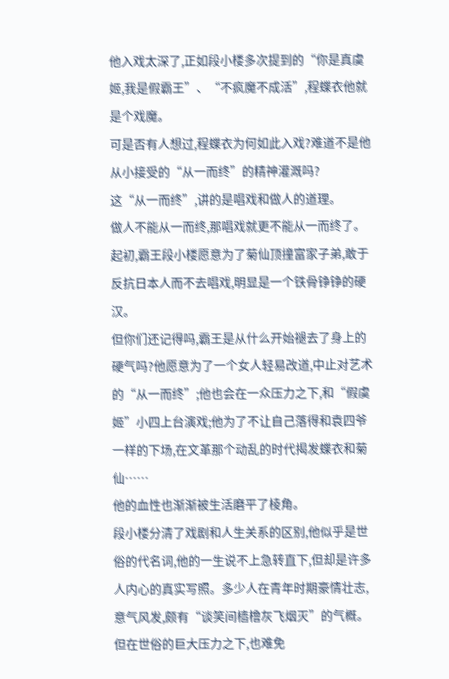他入戏太深了,正如段小楼多次提到的“你是真虞姬,我是假霸王”、“不疯魔不成活”,程蝶衣他就是个戏魔。
可是否有人想过,程蝶衣为何如此入戏?难道不是他从小接受的“从一而终”的精神灌溉吗?
这“从一而终”,讲的是唱戏和做人的道理。
做人不能从一而终,那唱戏就更不能从一而终了。
起初,霸王段小楼愿意为了菊仙顶撞富家子弟,敢于反抗日本人而不去唱戏,明显是一个铁骨铮铮的硬汉。
但你们还记得吗,霸王是从什么开始褪去了身上的硬气吗?他愿意为了一个女人轻易改道,中止对艺术的“从一而终”;他也会在一众压力之下,和“假虞姬”小四上台演戏;他为了不让自己落得和袁四爷一样的下场,在文革那个动乱的时代揭发蝶衣和菊仙……
他的血性也渐渐被生活磨平了棱角。
段小楼分清了戏剧和人生关系的区别,他似乎是世俗的代名词,他的一生说不上急转直下,但却是许多人内心的真实写照。多少人在青年时期豪情壮志,意气风发,颇有“谈笑间樯橹灰飞烟灭”的气概。但在世俗的巨大压力之下,也难免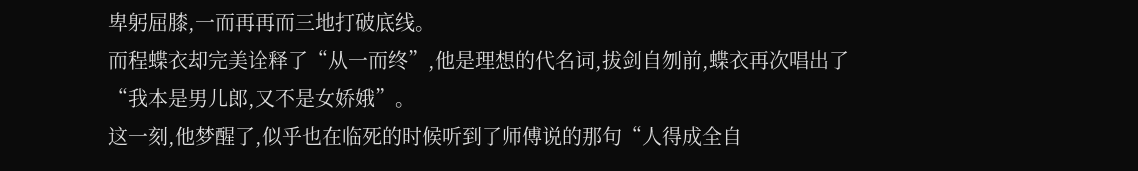卑躬屈膝,一而再再而三地打破底线。
而程蝶衣却完美诠释了“从一而终”,他是理想的代名词,拔剑自刎前,蝶衣再次唱出了“我本是男儿郎,又不是女娇娥”。
这一刻,他梦醒了,似乎也在临死的时候听到了师傅说的那句“人得成全自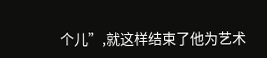个儿”,就这样结束了他为艺术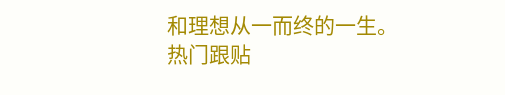和理想从一而终的一生。
热门跟贴